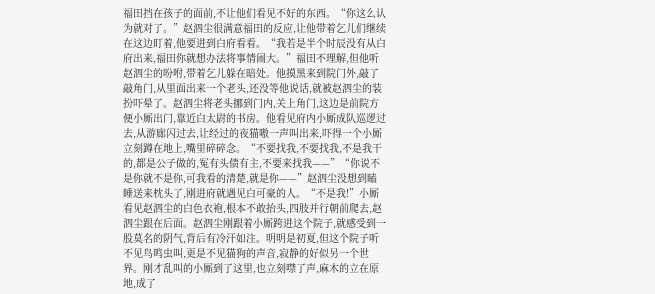福田挡在孩子的面前,不让他们看见不好的东西。“你这么认为就对了。”赵泗尘很满意福田的反应,让他带着乞儿们继续在这边盯着,他要进到白府看看。“我若是半个时辰没有从白府出来,福田你就想办法将事情闹大。”福田不理解,但他听赵泗尘的吩咐,带着乞儿躲在暗处。他摸黑来到院门外,敲了敲角门,从里面出来一个老头,还没等他说话,就被赵泗尘的装扮吓晕了。赵泗尘将老头挪到门内,关上角门,这边是前院方便小厮出门,靠近白太尉的书房。他看见府内小厮成队巡逻过去,从游廊闪过去,让经过的夜猫嗷一声叫出来,吓得一个小厮立刻蹲在地上,嘴里碎碎念。“不要找我,不要找我,不是我干的,都是公子做的,冤有头债有主,不要来找我——”“你说不是你就不是你,可我看的清楚,就是你——”赵泗尘没想到瞌睡送来枕头了,刚进府就遇见白可豪的人。“不是我!”小厮看见赵泗尘的白色衣袍,根本不敢抬头,四肢并行朝前爬去,赵泗尘跟在后面。赵泗尘刚跟着小厮跨进这个院子,就感受到一股莫名的阴气,背后有冷汗如注。明明是初夏,但这个院子听不见鸟鸣虫叫,更是不见猫狗的声音,寂静的好似另一个世界。刚才乱叫的小厮到了这里,也立刻噤了声,麻木的立在原地,成了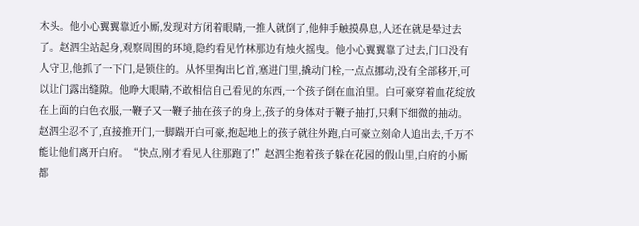木头。他小心翼翼靠近小厮,发现对方闭着眼睛,一推人就倒了,他伸手触摸鼻息,人还在就是晕过去了。赵泗尘站起身,观察周围的环境,隐约看见竹林那边有烛火摇曳。他小心翼翼靠了过去,门口没有人守卫,他抓了一下门,是锁住的。从怀里掏出匕首,塞进门里,撬动门栓,一点点挪动,没有全部移开,可以让门露出缝隙。他睁大眼睛,不敢相信自己看见的东西,一个孩子倒在血泊里。白可豪穿着血花绽放在上面的白色衣服,一鞭子又一鞭子抽在孩子的身上,孩子的身体对于鞭子抽打,只剩下细微的抽动。赵泗尘忍不了,直接推开门,一脚踹开白可豪,抱起地上的孩子就往外跑,白可豪立刻命人追出去,千万不能让他们离开白府。“快点,刚才看见人往那跑了!”赵泗尘抱着孩子躲在花园的假山里,白府的小厮都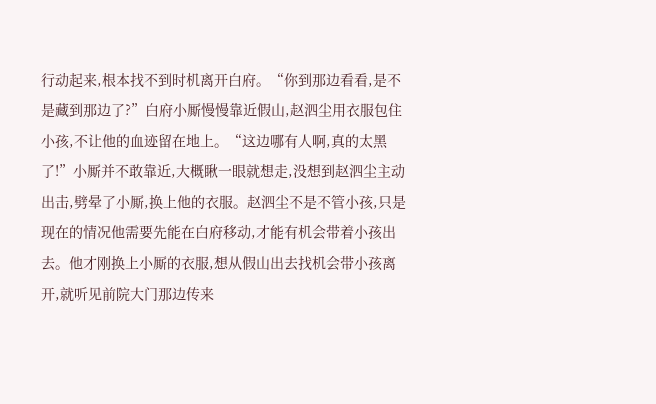行动起来,根本找不到时机离开白府。“你到那边看看,是不是藏到那边了?”白府小厮慢慢靠近假山,赵泗尘用衣服包住小孩,不让他的血迹留在地上。“这边哪有人啊,真的太黑了!”小厮并不敢靠近,大概瞅一眼就想走,没想到赵泗尘主动出击,劈晕了小厮,换上他的衣服。赵泗尘不是不管小孩,只是现在的情况他需要先能在白府移动,才能有机会带着小孩出去。他才刚换上小厮的衣服,想从假山出去找机会带小孩离开,就听见前院大门那边传来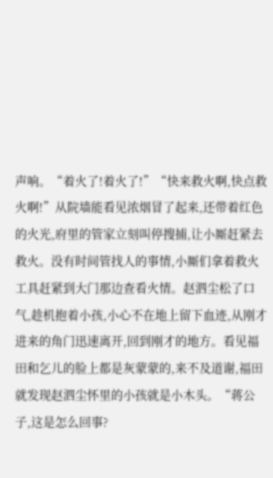声响。“着火了!着火了!”“快来救火啊,快点救火啊!”从院墙能看见浓烟冒了起来,还带着红色的火光,府里的管家立刻叫停搜捕,让小厮赶紧去救火。没有时间管找人的事情,小厮们拿着救火工具赶紧到大门那边查看火情。赵泗尘松了口气,趁机抱着小孩,小心不在地上留下血迹,从刚才进来的角门迅速离开,回到刚才的地方。看见福田和乞儿的脸上都是灰蒙蒙的,来不及道谢,福田就发现赵泗尘怀里的小孩就是小木头。“蒋公子,这是怎么回事?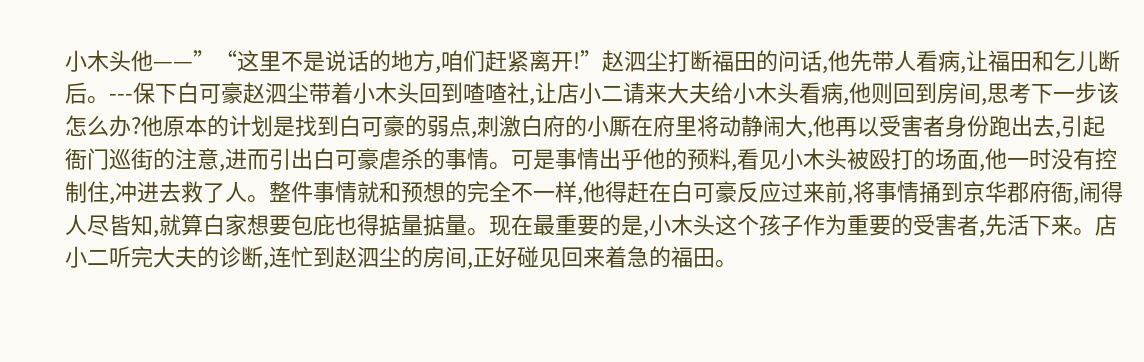小木头他——”“这里不是说话的地方,咱们赶紧离开!”赵泗尘打断福田的问话,他先带人看病,让福田和乞儿断后。---保下白可豪赵泗尘带着小木头回到喳喳社,让店小二请来大夫给小木头看病,他则回到房间,思考下一步该怎么办?他原本的计划是找到白可豪的弱点,刺激白府的小厮在府里将动静闹大,他再以受害者身份跑出去,引起衙门巡街的注意,进而引出白可豪虐杀的事情。可是事情出乎他的预料,看见小木头被殴打的场面,他一时没有控制住,冲进去救了人。整件事情就和预想的完全不一样,他得赶在白可豪反应过来前,将事情捅到京华郡府衙,闹得人尽皆知,就算白家想要包庇也得掂量掂量。现在最重要的是,小木头这个孩子作为重要的受害者,先活下来。店小二听完大夫的诊断,连忙到赵泗尘的房间,正好碰见回来着急的福田。